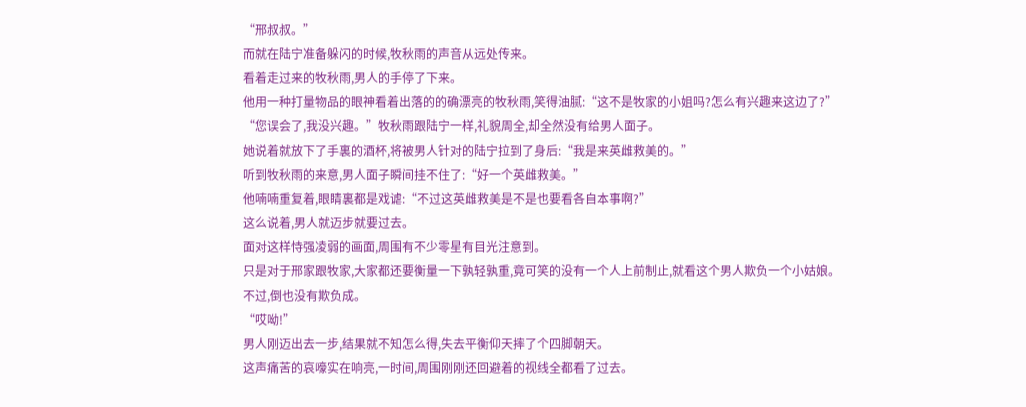“邢叔叔。”
而就在陆宁准备躲闪的时候,牧秋雨的声音从远处传来。
看着走过来的牧秋雨,男人的手停了下来。
他用一种打量物品的眼神看着出落的的确漂亮的牧秋雨,笑得油腻:“这不是牧家的小姐吗?怎么有兴趣来这边了?”
“您误会了,我没兴趣。”牧秋雨跟陆宁一样,礼貌周全,却全然没有给男人面子。
她说着就放下了手裏的酒杯,将被男人针对的陆宁拉到了身后:“我是来英雌救美的。”
听到牧秋雨的来意,男人面子瞬间挂不住了:“好一个英雌救美。”
他喃喃重复着,眼睛裏都是戏谑:“不过这英雌救美是不是也要看各自本事啊?”
这么说着,男人就迈步就要过去。
面对这样恃强凌弱的画面,周围有不少零星有目光注意到。
只是对于邢家跟牧家,大家都还要衡量一下孰轻孰重,竟可笑的没有一个人上前制止,就看这个男人欺负一个小姑娘。
不过,倒也没有欺负成。
“哎呦!”
男人刚迈出去一步,结果就不知怎么得,失去平衡仰天摔了个四脚朝天。
这声痛苦的哀嚎实在响亮,一时间,周围刚刚还回避着的视线全都看了过去。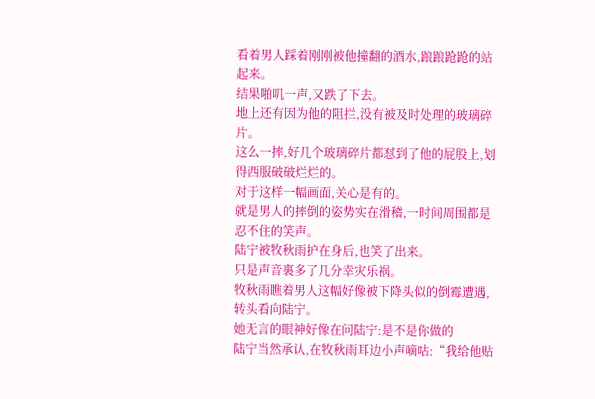看着男人踩着刚刚被他撞翻的酒水,踉踉跄跄的站起来。
结果啪叽一声,又跌了下去。
地上还有因为他的阻拦,没有被及时处理的玻璃碎片。
这么一摔,好几个玻璃碎片都怼到了他的屁股上,划得西服破破烂烂的。
对于这样一幅画面,关心是有的。
就是男人的摔倒的姿势实在滑稽,一时间周围都是忍不住的笑声。
陆宁被牧秋雨护在身后,也笑了出来。
只是声音裏多了几分幸灾乐祸。
牧秋雨瞧着男人这幅好像被下降头似的倒霉遭遇,转头看向陆宁。
她无言的眼神好像在问陆宁:是不是你做的
陆宁当然承认,在牧秋雨耳边小声嘀咕:“我给他贴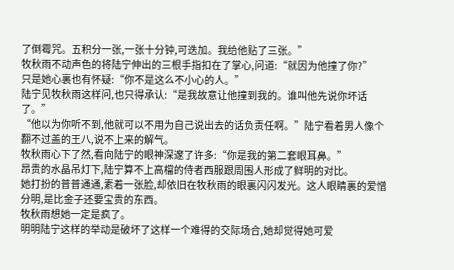了倒霉咒。五积分一张,一张十分钟,可迭加。我给他贴了三张。”
牧秋雨不动声色的将陆宁伸出的三根手指扣在了掌心,问道:“就因为他撞了你?”
只是她心裏也有怀疑:“你不是这么不小心的人。”
陆宁见牧秋雨这样问,也只得承认:“是我故意让他撞到我的。谁叫他先说你坏话了。”
“他以为你听不到,他就可以不用为自己说出去的话负责任啊。”陆宁看着男人像个翻不过盖的王八,说不上来的解气。
牧秋雨心下了然,看向陆宁的眼神深邃了许多:“你是我的第二套眼耳鼻。”
昂贵的水晶吊灯下,陆宁算不上高檔的侍者西服跟周围人形成了鲜明的对比。
她打扮的普普通通,素着一张脸,却依旧在牧秋雨的眼裏闪闪发光。这人眼睛裏的爱憎分明,是比金子还要宝贵的东西。
牧秋雨想她一定是疯了。
明明陆宁这样的举动是破坏了这样一个难得的交际场合,她却觉得她可爱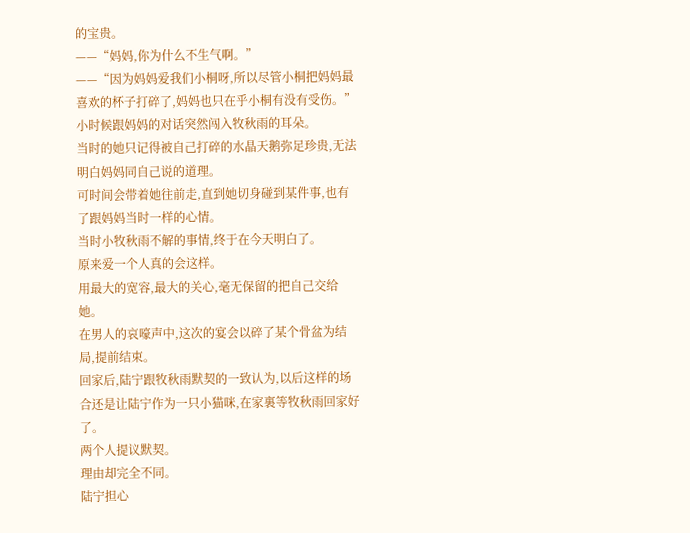的宝贵。
——“妈妈,你为什么不生气啊。”
——“因为妈妈爱我们小桐呀,所以尽管小桐把妈妈最喜欢的杯子打碎了,妈妈也只在乎小桐有没有受伤。”
小时候跟妈妈的对话突然闯入牧秋雨的耳朵。
当时的她只记得被自己打碎的水晶天鹅弥足珍贵,无法明白妈妈同自己说的道理。
可时间会带着她往前走,直到她切身碰到某件事,也有了跟妈妈当时一样的心情。
当时小牧秋雨不解的事情,终于在今天明白了。
原来爱一个人真的会这样。
用最大的宽容,最大的关心,毫无保留的把自己交给她。
在男人的哀嚎声中,这次的宴会以碎了某个骨盆为结局,提前结束。
回家后,陆宁跟牧秋雨默契的一致认为,以后这样的场合还是让陆宁作为一只小猫咪,在家裏等牧秋雨回家好了。
两个人提议默契。
理由却完全不同。
陆宁担心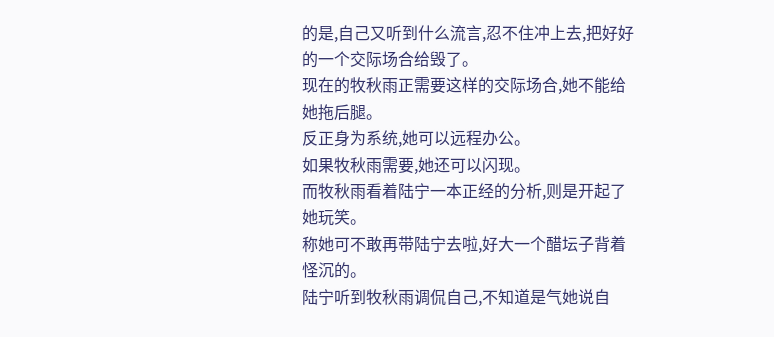的是,自己又听到什么流言,忍不住冲上去,把好好的一个交际场合给毁了。
现在的牧秋雨正需要这样的交际场合,她不能给她拖后腿。
反正身为系统,她可以远程办公。
如果牧秋雨需要,她还可以闪现。
而牧秋雨看着陆宁一本正经的分析,则是开起了她玩笑。
称她可不敢再带陆宁去啦,好大一个醋坛子背着怪沉的。
陆宁听到牧秋雨调侃自己,不知道是气她说自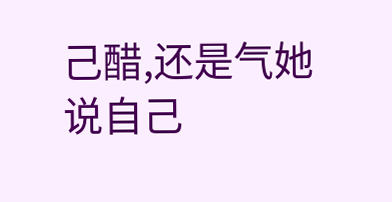己醋,还是气她说自己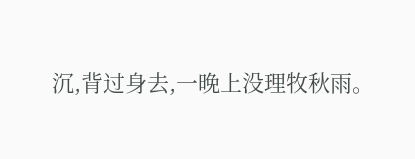沉,背过身去,一晚上没理牧秋雨。